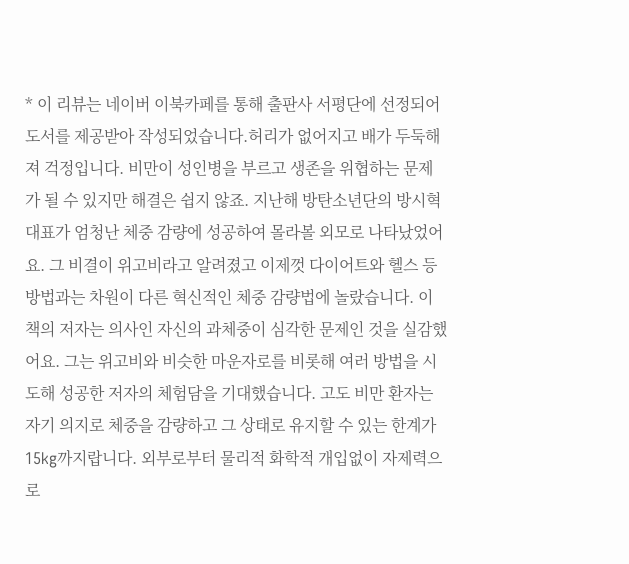* 이 리뷰는 네이버 이북카페를 통해 출판사 서평단에 선정되어 도서를 제공받아 작성되었습니다.허리가 없어지고 배가 두둑해져 걱정입니다. 비만이 성인병을 부르고 생존을 위협하는 문제가 될 수 있지만 해결은 쉽지 않죠. 지난해 방탄소년단의 방시혁 대표가 엄청난 체중 감량에 성공하여 몰라볼 외모로 나타났었어요. 그 비결이 위고비라고 알려졌고 이제껏 다이어트와 헬스 등 방법과는 차원이 다른 혁신적인 체중 감량법에 놀랐습니다. 이 책의 저자는 의사인 자신의 과체중이 심각한 문제인 것을 실감했어요. 그는 위고비와 비슷한 마운자로를 비롯해 여러 방법을 시도해 성공한 저자의 체험담을 기대했습니다. 고도 비만 환자는 자기 의지로 체중을 감량하고 그 상태로 유지할 수 있는 한계가 15kg까지랍니다. 외부로부터 물리적 화학적 개입없이 자제력으로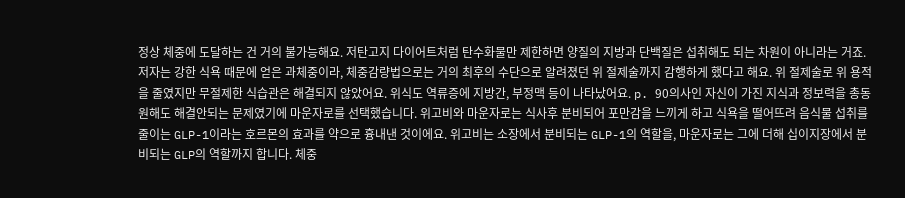정상 체중에 도달하는 건 거의 불가능해요. 저탄고지 다이어트처럼 탄수화물만 제한하면 양질의 지방과 단백질은 섭취해도 되는 차원이 아니라는 거죠. 저자는 강한 식욕 때문에 얻은 과체중이라, 체중감량법으로는 거의 최후의 수단으로 알려졌던 위 절제술까지 감행하게 했다고 해요. 위 절제술로 위 용적을 줄였지만 무절제한 식습관은 해결되지 않았어요. 위식도 역류증에 지방간, 부정맥 등이 나타났어요. p. 90의사인 자신이 가진 지식과 정보력을 총동원해도 해결안되는 문제였기에 마운자로를 선택했습니다. 위고비와 마운자로는 식사후 분비되어 포만감을 느끼게 하고 식욕을 떨어뜨려 음식물 섭취를 줄이는 GLP-1이라는 호르몬의 효과를 약으로 흉내낸 것이에요. 위고비는 소장에서 분비되는 GLP-1의 역할을, 마운자로는 그에 더해 십이지장에서 분비되는 GLP의 역할까지 합니다. 체중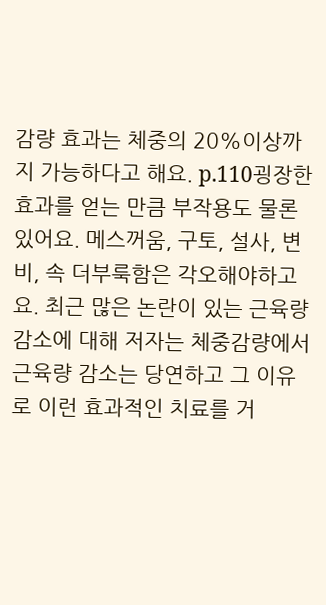감량 효과는 체중의 20%이상까지 가능하다고 해요. p.110굉장한 효과를 얻는 만큼 부작용도 물론 있어요. 메스꺼움, 구토, 설사, 변비, 속 더부룩함은 각오해야하고요. 최근 많은 논란이 있는 근육량 감소에 대해 저자는 체중감량에서 근육량 감소는 당연하고 그 이유로 이런 효과적인 치료를 거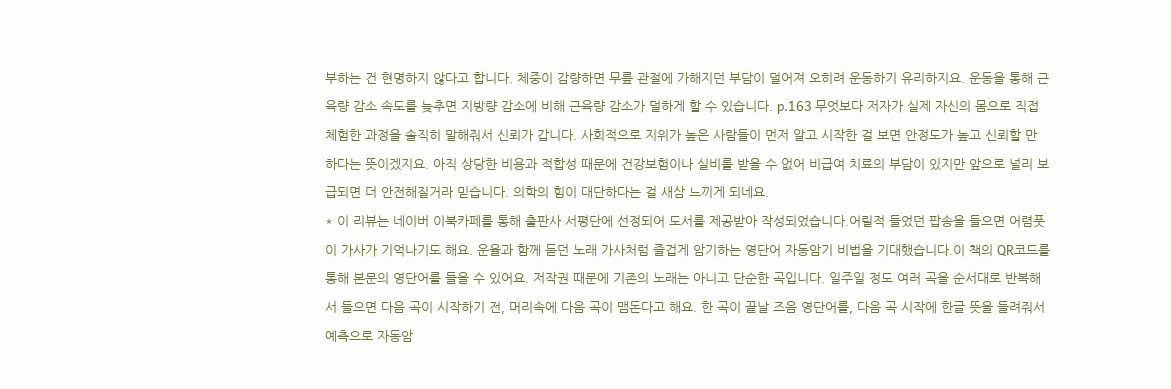부하는 건 현명하지 않다고 합니다. 체중이 감량하면 무릎 관절에 가해지던 부담이 덜어져 오히려 운동하기 유리하지요. 운동을 통해 근육량 감소 속도를 늦추면 지방량 감소에 비해 근육량 감소가 덜하게 할 수 있습니다. p.163 무엇보다 저자가 실제 자신의 몸으로 직접 체험한 과정을 솔직히 말해줘서 신뢰가 갑니다. 사회적으로 지위가 높은 사람들이 먼저 알고 시작한 걸 보면 안정도가 높고 신뢰할 만 하다는 뜻이겠지요. 아직 상당한 비용과 적합성 때문에 건강보험이나 실비를 받을 수 없어 비급여 치료의 부담이 있지만 앞으로 널리 보급되면 더 안전해질거라 믿습니다. 의학의 힘이 대단하다는 걸 새삼 느끼게 되네요.
* 이 리뷰는 네이버 이북카페를 통해 출판사 서평단에 선정되어 도서를 제공받아 작성되었습니다.어릴적 들었던 팝송을 들으면 어렴풋이 가사가 기억나기도 해요. 운율과 함께 듣던 노래 가사처럼 즐겁게 암기하는 영단어 자동암기 비법을 기대했습니다.이 책의 QR코드를 통해 본문의 영단어를 들을 수 있어요. 저작권 때문에 기존의 노래는 아니고 단순한 곡입니다. 일주일 정도 여러 곡을 순서대로 반복해서 들으면 다음 곡이 시작하기 전, 머리속에 다음 곡이 맴돈다고 해요. 한 곡이 끝날 즈음 영단어를, 다음 곡 시작에 한글 뜻을 들려줘서 예측으로 자동암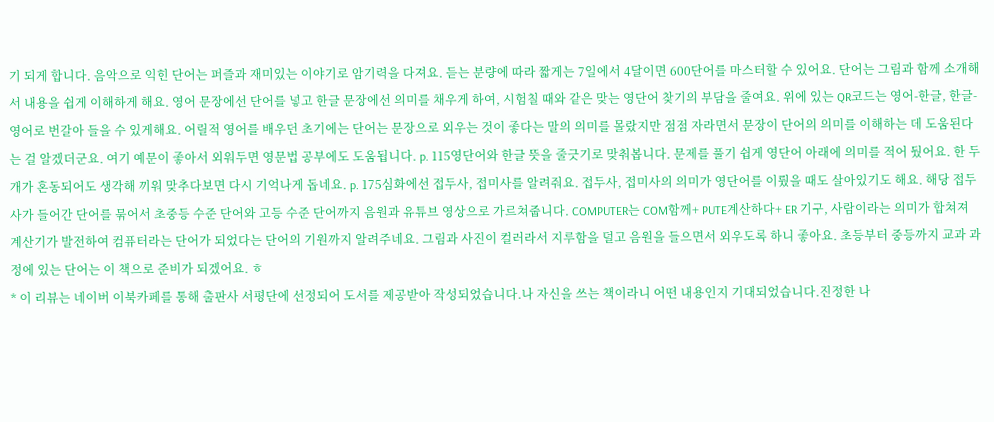기 되게 합니다. 음악으로 익힌 단어는 퍼즐과 재미있는 이야기로 암기력을 다져요. 듣는 분량에 따라 짧게는 7일에서 4달이면 600단어를 마스터할 수 있어요. 단어는 그림과 함께 소개해서 내용을 쉽게 이해하게 해요. 영어 문장에선 단어를 넣고 한글 문장에선 의미를 채우게 하여, 시험칠 때와 같은 맞는 영단어 찾기의 부담을 줄여요. 위에 있는 QR코드는 영어-한글, 한글-영어로 번갈아 들을 수 있게해요. 어릴적 영어를 배우던 초기에는 단어는 문장으로 외우는 것이 좋다는 말의 의미를 몰랐지만 점점 자라면서 문장이 단어의 의미를 이해하는 데 도움된다는 걸 알겠더군요. 여기 예문이 좋아서 외워두면 영문법 공부에도 도움됩니다. p. 115영단어와 한글 뜻을 줄긋기로 맞춰봅니다. 문제를 풀기 쉽게 영단어 아래에 의미를 적어 뒀어요. 한 두 개가 혼동되어도 생각해 끼워 맞추다보면 다시 기억나게 돕네요. p. 175심화에선 접두사, 접미사를 알려줘요. 접두사, 접미사의 의미가 영단어를 이뤘을 때도 살아있기도 해요. 해당 접두사가 들어간 단어를 묶어서 초중등 수준 단어와 고등 수준 단어까지 음원과 유튜브 영상으로 가르쳐줍니다. COMPUTER는 COM함께+ PUTE계산하다+ ER 기구, 사람이라는 의미가 합쳐져 계산기가 발전하여 컴퓨터라는 단어가 되었다는 단어의 기원까지 알려주네요. 그림과 사진이 컬러라서 지루함을 덜고 음원을 들으면서 외우도록 하니 좋아요. 초등부터 중등까지 교과 과정에 있는 단어는 이 책으로 준비가 되겠어요. ㅎ
* 이 리뷰는 네이버 이북카페를 통해 출판사 서평단에 선정되어 도서를 제공받아 작성되었습니다.나 자신을 쓰는 책이라니 어떤 내용인지 기대되었습니다.진정한 나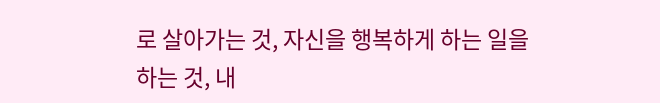로 살아가는 것, 자신을 행복하게 하는 일을 하는 것, 내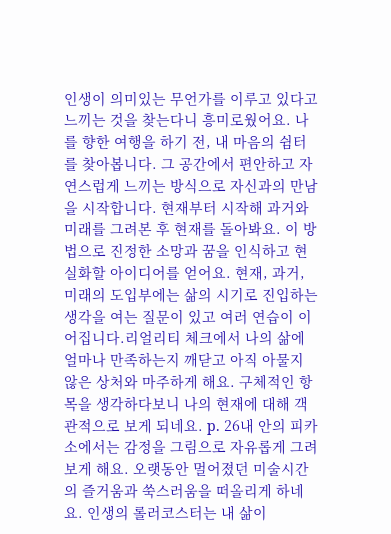인생이 의미있는 무언가를 이루고 있다고 느끼는 것을 찾는다니 흥미로웠어요. 나를 향한 여행을 하기 전, 내 마음의 쉼터를 찾아봅니다. 그 공간에서 편안하고 자연스럽게 느끼는 방식으로 자신과의 만남을 시작합니다. 현재부터 시작해 과거와 미래를 그려본 후 현재를 돌아봐요. 이 방법으로 진정한 소망과 꿈을 인식하고 현실화할 아이디어를 얻어요. 현재, 과거, 미래의 도입부에는 삶의 시기로 진입하는 생각을 여는 질문이 있고 여러 연습이 이어집니다.리얼리티 체크에서 나의 삶에 얼마나 만족하는지 깨닫고 아직 아물지 않은 상처와 마주하게 해요. 구체적인 항목을 생각하다보니 나의 현재에 대해 객관적으로 보게 되네요. p. 26내 안의 피카소에서는 감정을 그림으로 자유롭게 그려보게 해요. 오랫동안 멀어졌던 미술시간의 즐거움과 쑥스러움을 떠올리게 하네요. 인생의 롤러코스터는 내 삶이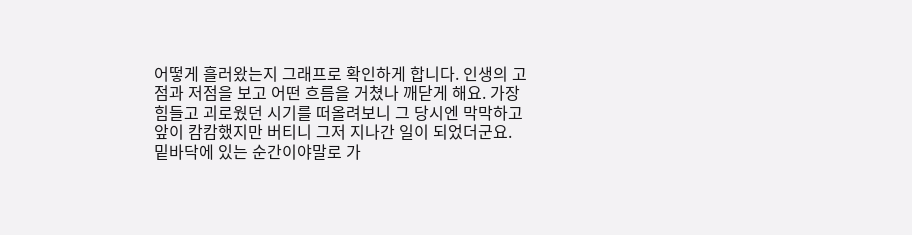어떻게 흘러왔는지 그래프로 확인하게 합니다. 인생의 고점과 저점을 보고 어떤 흐름을 거쳤나 깨닫게 해요. 가장 힘들고 괴로웠던 시기를 떠올려보니 그 당시엔 막막하고 앞이 캄캄했지만 버티니 그저 지나간 일이 되었더군요. 밑바닥에 있는 순간이야말로 가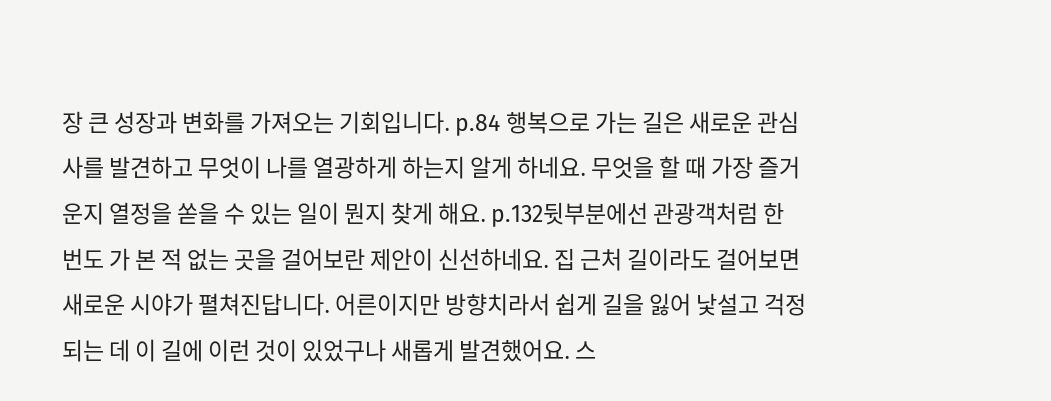장 큰 성장과 변화를 가져오는 기회입니다. p.84 행복으로 가는 길은 새로운 관심사를 발견하고 무엇이 나를 열광하게 하는지 알게 하네요. 무엇을 할 때 가장 즐거운지 열정을 쏟을 수 있는 일이 뭔지 찾게 해요. p.132뒷부분에선 관광객처럼 한 번도 가 본 적 없는 곳을 걸어보란 제안이 신선하네요. 집 근처 길이라도 걸어보면 새로운 시야가 펼쳐진답니다. 어른이지만 방향치라서 쉽게 길을 잃어 낯설고 걱정되는 데 이 길에 이런 것이 있었구나 새롭게 발견했어요. 스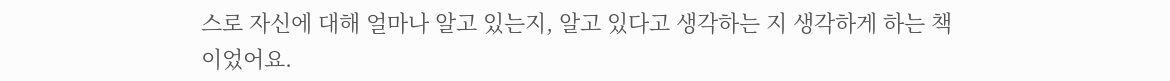스로 자신에 대해 얼마나 알고 있는지, 알고 있다고 생각하는 지 생각하게 하는 책이었어요.